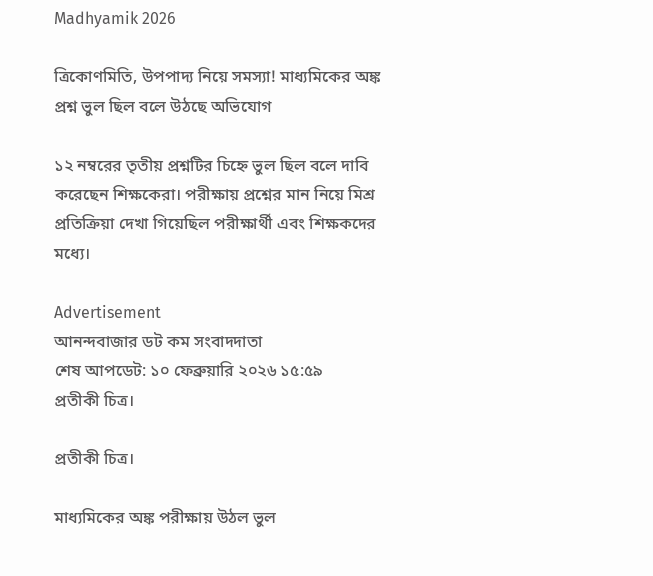Madhyamik 2026

ত্রিকোণমিতি, উপপাদ্য নিয়ে সমস্যা! মাধ্যমিকের অঙ্ক প্রশ্ন ভুল ছিল বলে উঠছে অভিযোগ

১২ নম্বরের তৃতীয় প্রশ্নটির চিহ্নে ভুল ছিল বলে দাবি করেছেন শিক্ষকেরা। পরীক্ষায় প্রশ্নের মান নিয়ে মিশ্র প্রতিক্রিয়া দেখা গিয়েছিল পরীক্ষার্থী এবং শিক্ষকদের মধ্যে।

Advertisement
আনন্দবাজার ডট কম সংবাদদাতা
শেষ আপডেট: ১০ ফেব্রুয়ারি ২০২৬ ১৫:৫৯
প্রতীকী চিত্র।

প্রতীকী চিত্র।

মাধ্যমিকের অঙ্ক পরীক্ষায় উঠল ভুল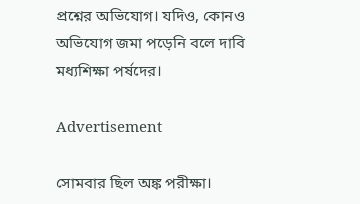প্রশ্নের অভিযোগ। যদিও, কোনও অভিযোগ জমা পড়েনি বলে দাবি মধ্যশিক্ষা পর্ষদের।

Advertisement

সোমবার ছিল অঙ্ক পরীক্ষা।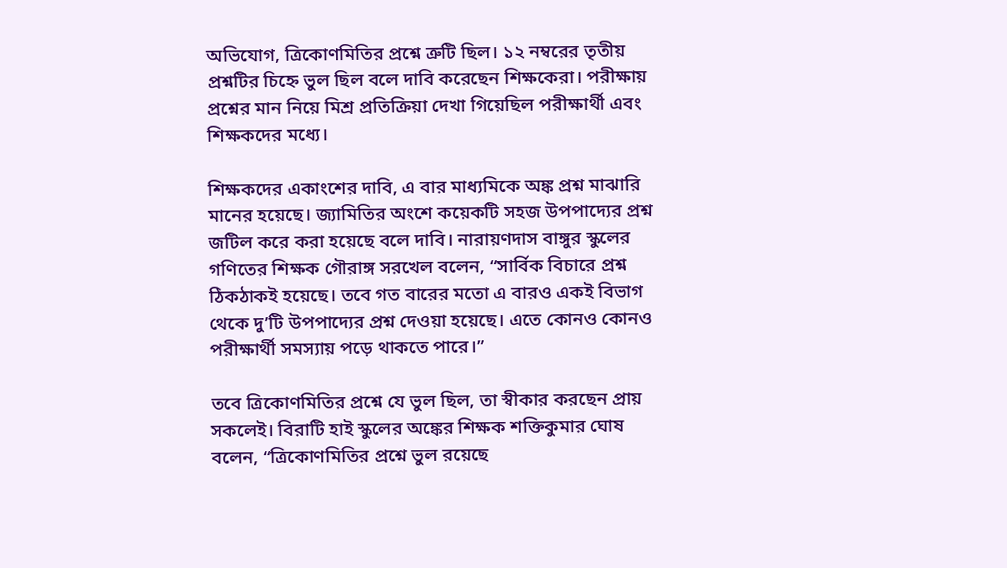অভিযোগ, ত্রিকোণমিতির প্রশ্নে ত্রুটি ছিল। ১২ নম্বরের তৃতীয় প্রশ্নটির চিহ্নে ভুল ছিল বলে দাবি করেছেন শিক্ষকেরা। পরীক্ষায় প্রশ্নের মান নিয়ে মিশ্র প্রতিক্রিয়া দেখা গিয়েছিল পরীক্ষার্থী এবং শিক্ষকদের মধ্যে।

শিক্ষকদের একাংশের দাবি, এ বার মাধ্যমিকে অঙ্ক প্রশ্ন মাঝারি মানের হয়েছে। জ্যামিতির অংশে কয়েকটি সহজ উপপাদ্যের প্রশ্ন জটিল করে করা হয়েছে বলে দাবি। নারায়ণদাস বাঙ্গুর স্কুলের গণিতের শিক্ষক গৌরাঙ্গ সরখেল বলেন, “সার্বিক বিচারে প্রশ্ন ঠিকঠাকই হয়েছে। তবে গত বারের মতো এ বারও একই বিভাগ থেকে দু’টি উপপাদ্যের প্রশ্ন দেওয়া হয়েছে। এতে কোনও কোনও পরীক্ষার্থী সমস্যায় পড়ে থাকতে পারে।”

তবে ত্রিকোণমিতির প্রশ্নে যে ভুল ছিল, তা স্বীকার করছেন প্রায় সকলেই। বিরাটি হাই স্কুলের অঙ্কের শিক্ষক শক্তিকুমার ঘোষ বলেন, “ত্রিকোণমিতির প্রশ্নে ভুল রয়েছে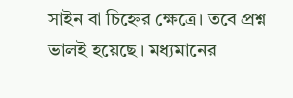সাইন বা চিহ্নের ক্ষেত্রে। তবে প্রশ্ন ভালই হয়েছে। মধ্যমানের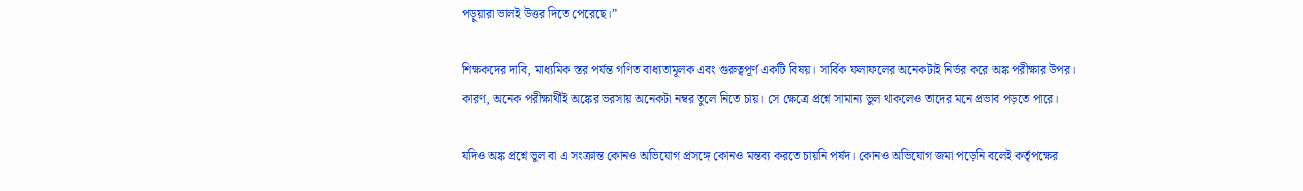পড়ুয়ারা ভালই উত্তর দিতে পেরেছে।”

শিক্ষকদের দাবি, মাধ্যমিক স্তর পর্যন্ত গণিত বাধ্যতামূলক এবং গুরুত্বপূর্ণ একটি বিষয়। সার্বিক ফলাফলের অনেকটাই নির্ভর করে অঙ্ক পরীক্ষার উপর। কারণ, অনেক পরীক্ষার্থীই অঙ্কের ভরসায় অনেকটা নম্বর তুলে নিতে চায়। সে ক্ষেত্রে প্রশ্নে সামান্য ভুল থাকলেও তাদের মনে প্রভাব পড়তে পারে।

যদিও অঙ্ক প্রশ্নে ভুল বা এ সংক্রান্ত কোনও অভিযোগ প্রসঙ্গে কোনও মন্তব্য করতে চায়নি পর্ষদ। কোনও অভিযোগ জমা পড়েনি বলেই কর্তৃপক্ষের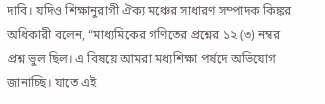দাবি। যদিও শিক্ষানুরাগী ঐক্য মঞ্চের সাধারণ সম্পাদক কিঙ্কর অধিকারী বলেন, “মাধ্যমিকের গণিতের প্রশ্নের ১২ (৩) নম্বর প্রশ্ন ভুল ছিল। এ বিষয়ে আমরা মধ্যশিক্ষা পর্ষদে অভিযোগ জানাচ্ছি। যাতে এই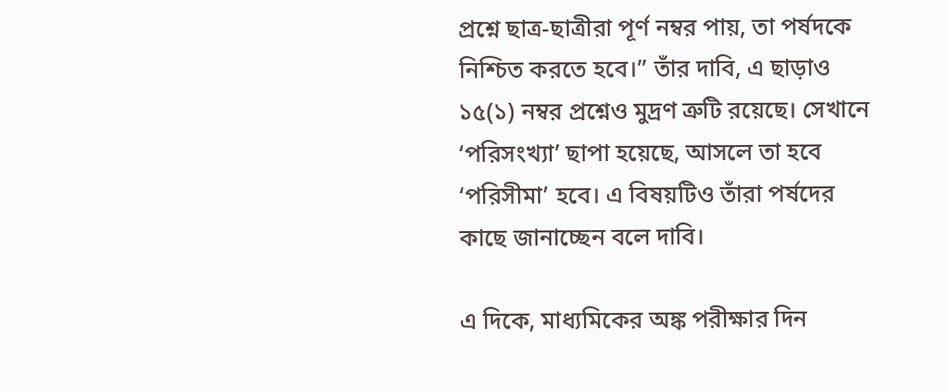প্রশ্নে ছাত্র-ছাত্রীরা পূর্ণ নম্বর পায়, তা পর্ষদকে নিশ্চিত করতে হবে।” তাঁর দাবি, এ ছাড়া‌ও ১৫(১) নম্বর প্রশ্নেও মুদ্রণ ত্রুটি রয়েছে। সেখানে ‘পরিসংখ্যা’ ছাপা হয়েছে, আসলে তা হবে ‘পরিসীমা’ হবে। এ বিষয়টিও তাঁরা পর্ষদের কাছে জানাচ্ছেন বলে দাবি।

এ দিকে, মাধ্যমিকের অঙ্ক পরীক্ষার দিন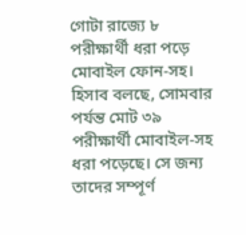গোটা রাজ্যে ৮ পরীক্ষার্থী ধরা পড়ে মোবাইল ফোন-সহ। হিসাব বলছে, সোমবার পর্যন্ত মোট ৩৯ পরীক্ষার্থী মোবাইল-সহ ধরা পড়েছে। সে জন্য তাদের সম্পূর্ণ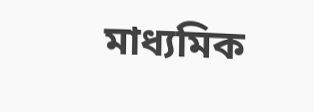মাধ্যমিক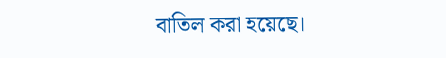বাতিল করা হয়েছে।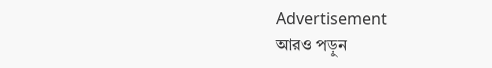Advertisement
আরও পড়ুন